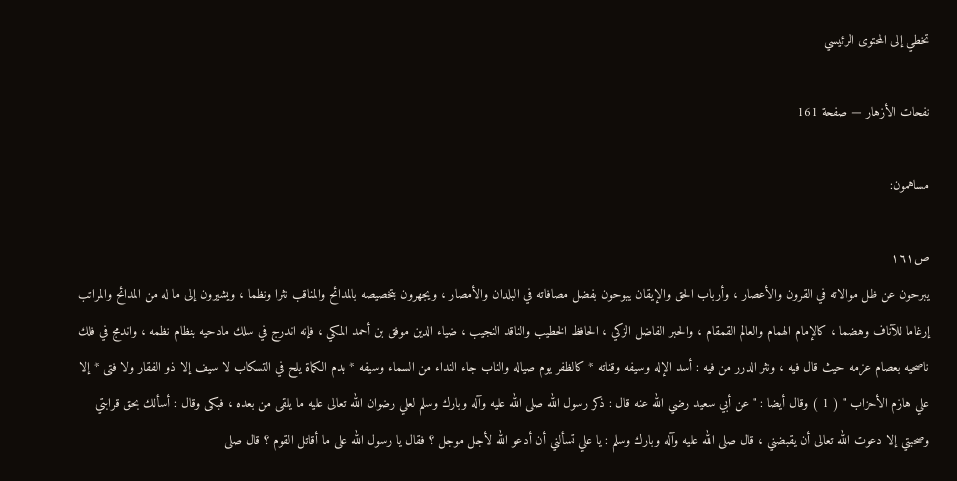تخطي إلى المحتوى الرئيسي

نفحات الأزهار — صفحة 161

مساهمون:

ص١٦١
يبرحون عن ظل موالاته في القرون والأعصار ، وأرباب الحق والإيقان يبوحون بفضل مصافاته في البلدان والأمصار ، ويجهرون بتخصيصه بالمدائح والمناقب نثرا ونظما ، ويشيرون إلى ما له من المدائح والمراتب إرغاما للآناف وهضما ، كالإمام الهمام والعالم القمقام ، والحبر الفاضل الزكي ، الحافظ الخطيب والناقد النجيب ، ضياء الدين موفق بن أحمد المكي ، فإنه اندرج في سلك مادحيه بنظام نظمه ، واندمج في فلك ناصحيه بعصام عزمه حيث قال فيه ، ونثر الدرر من فيه : أسد الإله وسيفه وقناته * كالظفر يوم صياله والناب جاء النداء من السماء وسيفه * بدم الكماة يلح في التسكاب لا سيف إلا ذو الفقار ولا فتى * إلا علي هازم الأحزاب " ( 1 ) وقال أيضا : " عن أبي سعيد رضي الله عنه قال : ذكر رسول الله صلى الله عليه وآله وبارك وسلم لعلي رضوان الله تعالى عليه ما يلقى من بعده ، فبكى وقال : أسألك بحق قرابتي وصحبتي إلا دعوت الله تعالى أن يقبضني ، قال صلى الله عليه وآله وبارك وسلم : يا علي تسألني أن أدعو الله لأجل موجل ؟ فقال يا رسول الله على ما أقاتل القوم ؟ قال صلى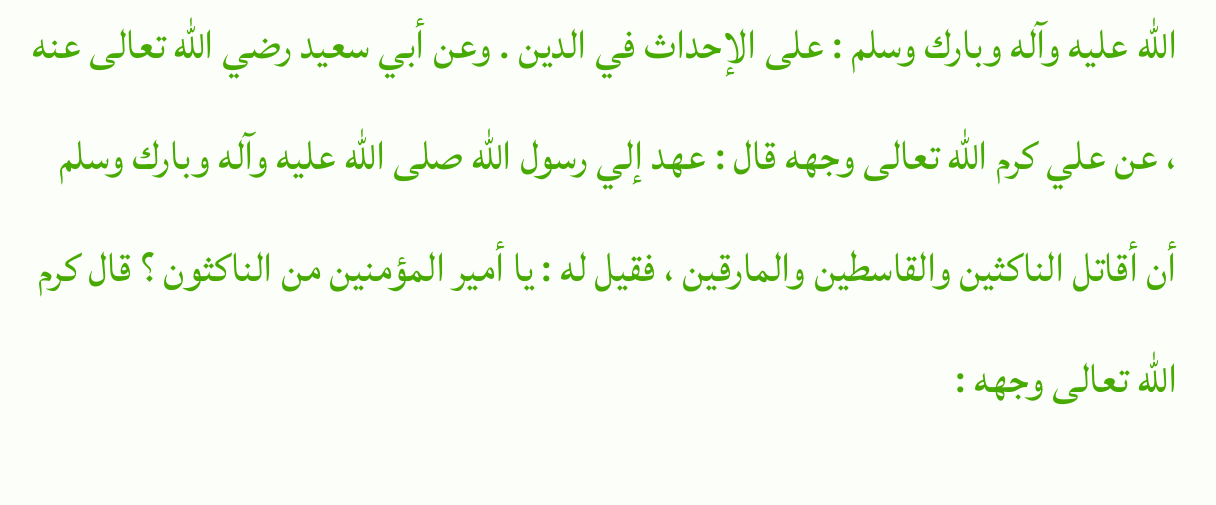الله عليه وآله وبارك وسلم : على الإحداث في الدين . وعن أبي سعيد رضي الله تعالى عنه ، عن علي كرم الله تعالى وجهه قال : عهد إلي رسول الله صلى الله عليه وآله وبارك وسلم أن أقاتل الناكثين والقاسطين والمارقين ، فقيل له : يا أمير المؤمنين من الناكثون ؟ قال كرم الله تعالى وجهه :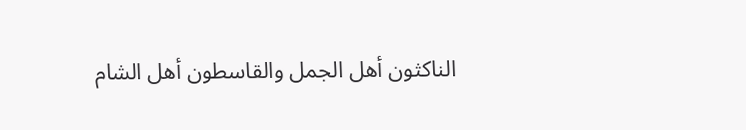الناكثون أهل الجمل والقاسطون أهل الشام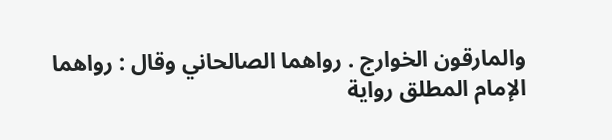والمارقون الخوارج . رواهما الصالحاني وقال : رواهما الإمام المطلق رواية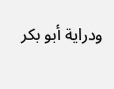ودراية أبو بكر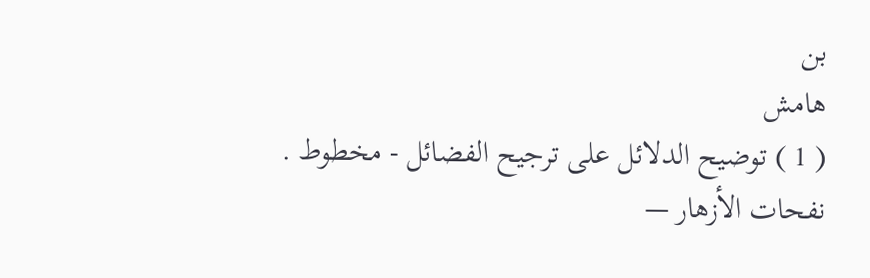بن
هامش
( 1 ) توضيح الدلائل على ترجيح الفضائل - مخطوط .
نفحات الأزهار —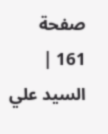صفحة 161 | السيد علي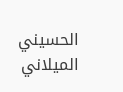الحسيني الميلاني